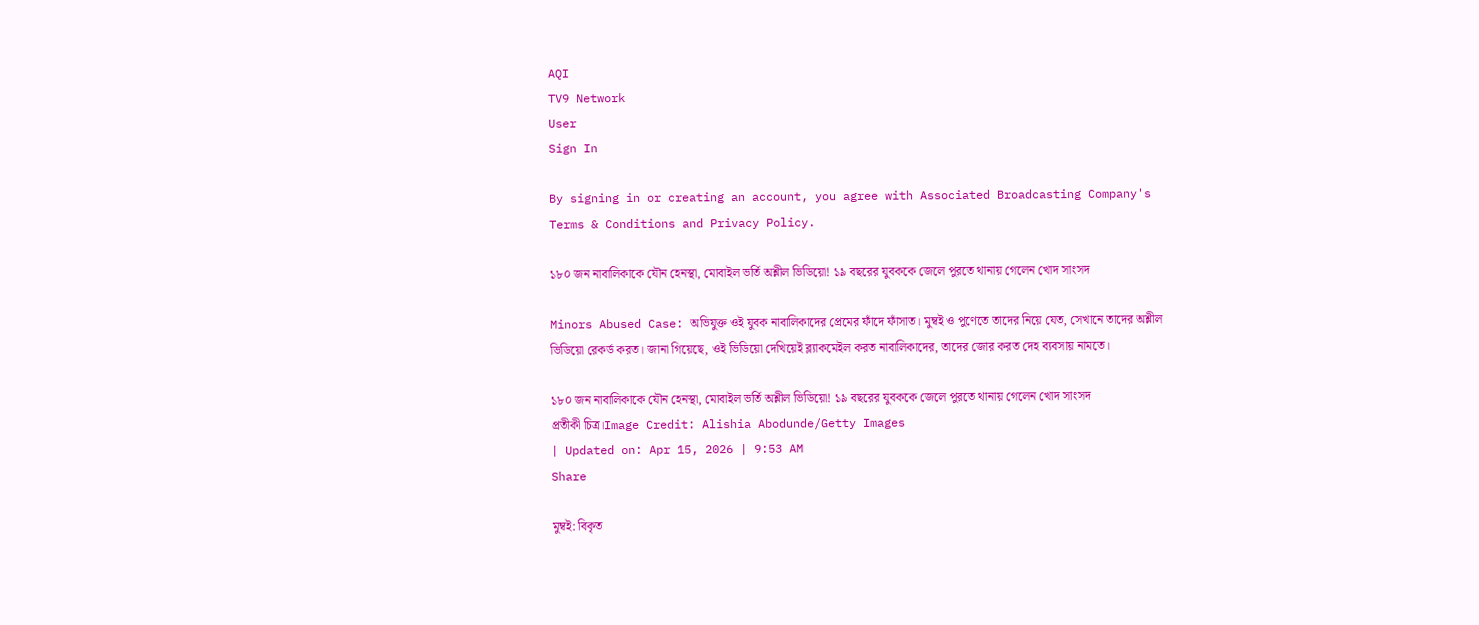AQI
TV9 Network
User
Sign In

By signing in or creating an account, you agree with Associated Broadcasting Company's Terms & Conditions and Privacy Policy.

১৮০ জন নাবালিকাকে যৌন হেনস্থা, মোবাইল ভর্তি অশ্লীল ভিডিয়ো! ১৯ বছরের যুবককে জেলে পুরতে থানায় গেলেন খোদ সাংসদ

Minors Abused Case: অভিযুক্ত ওই যুবক নাবালিকাদের প্রেমের ফাঁদে ফাঁসাত। মুম্বই ও পুণেতে তাদের নিয়ে যেত, সেখানে তাদের অশ্লীল ভিডিয়ো রেকর্ড করত। জানা গিয়েছে, ওই ভিডিয়ো দেখিয়েই ব্ল্যাকমেইল করত নাবালিকাদের, তাদের জোর করত দেহ ব্যবসায় নামতে।

১৮০ জন নাবালিকাকে যৌন হেনস্থা, মোবাইল ভর্তি অশ্লীল ভিডিয়ো! ১৯ বছরের যুবককে জেলে পুরতে থানায় গেলেন খোদ সাংসদ
প্রতীকী চিত্র।Image Credit: Alishia Abodunde/Getty Images
| Updated on: Apr 15, 2026 | 9:53 AM
Share

মুম্বই: বিকৃত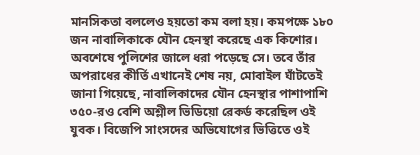মানসিকতা বললেও হয়তো কম বলা হয়। কমপক্ষে ১৮০ জন নাবালিকাকে যৌন হেনস্থা করেছে এক কিশোর। অবশেষে পুলিশের জালে ধরা পড়েছে সে। তবে তাঁর অপরাধের কীর্তি এখানেই শেষ নয়, মোবাইল ঘাঁটতেই জানা গিয়েছে, নাবালিকাদের যৌন হেনস্থার পাশাপাশি ৩৫০-রও বেশি অশ্লীল ভিডিয়ো রেকর্ড করেছিল ওই যুবক। বিজেপি সাংসদের অভিযোগের ভিত্তিতে ওই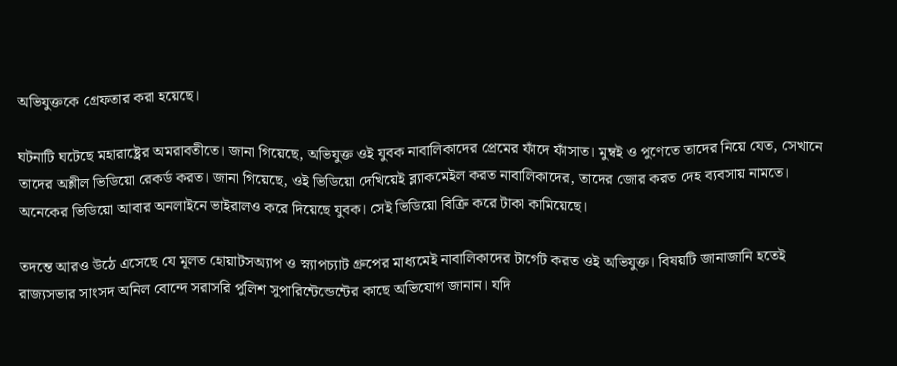অভিযুক্তকে গ্রেফতার করা হয়েছে।

ঘটনাটি ঘটেছে মহারাষ্ট্রের অমরাবতীতে। জানা গিয়েছে, অভিযুক্ত ওই যুবক নাবালিকাদের প্রেমের ফাঁদে ফাঁসাত। মুম্বই ও পুণেতে তাদের নিয়ে যেত, সেখানে তাদের অশ্লীল ভিডিয়ো রেকর্ড করত। জানা গিয়েছে, ওই ভিডিয়ো দেখিয়েই ব্ল্যাকমেইল করত নাবালিকাদের, তাদের জোর করত দেহ ব্যবসায় নামতে। অনেকের ভিডিয়ো আবার অনলাইনে ভাইরালও করে দিয়েছে যুবক। সেই ভিডিয়ো বিক্রি করে টাকা কামিয়েছে।

তদন্তে আরও উঠে এসেছে যে মূলত হোয়াটসঅ্যাপ ও স্ন্যাপচ্যাট গ্রুপের মাধ্যমেই নাবালিকাদের টার্গেট করত ওই অভিযুক্ত। বিষয়টি জানাজানি হতেই রাজ্যসভার সাংসদ অনিল বোন্দে সরাসরি পুলিশ সুপারিন্টেন্ডেন্টের কাছে অভিযোগ জানান। যদি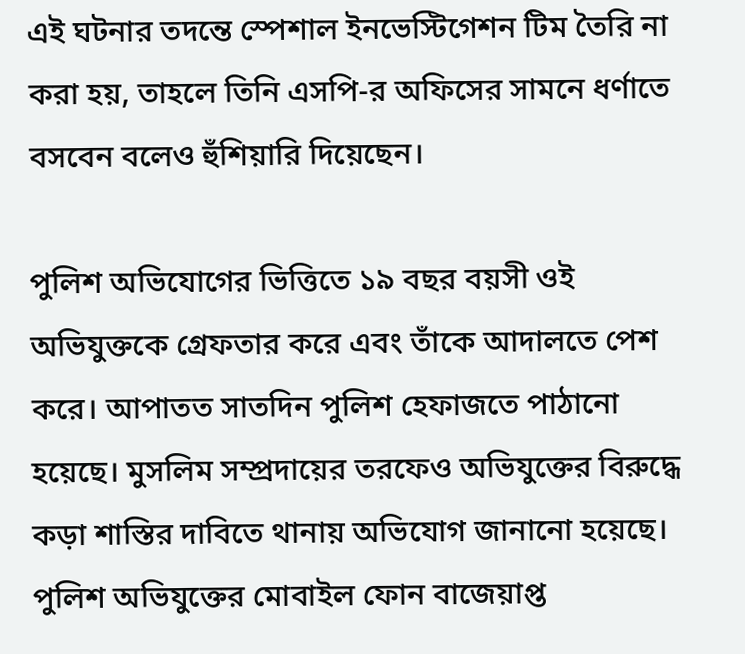এই ঘটনার তদন্তে স্পেশাল ইনভেস্টিগেশন টিম তৈরি না করা হয়, তাহলে তিনি এসপি-র অফিসের সামনে ধর্ণাতে বসবেন বলেও হুঁশিয়ারি দিয়েছেন।

পুলিশ অভিযোগের ভিত্তিতে ১৯ বছর বয়সী ওই অভিযুক্তকে গ্রেফতার করে এবং তাঁকে আদালতে পেশ করে। আপাতত সাতদিন পুলিশ হেফাজতে পাঠানো হয়েছে। মুসলিম সম্প্রদায়ের তরফেও অভিযুক্তের বিরুদ্ধে কড়া শাস্তির দাবিতে থানায় অভিযোগ জানানো হয়েছে। পুলিশ অভিযুক্তের মোবাইল ফোন বাজেয়াপ্ত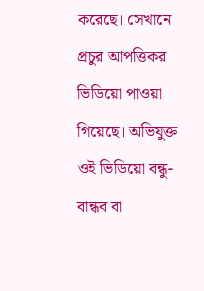করেছে। সেখানে প্রচুর আপত্তিকর ভিডিয়ো পাওয়া গিয়েছে। অভিযুক্ত ওই ভিডিয়ো বন্ধু-বান্ধব বা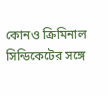কোনও ক্রিমিনাল সিন্ডিকেটের সঙ্গে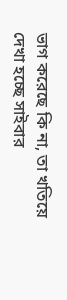ভাগ করেছে কি না, তা খতিয়ে দেখা হচ্ছে সাইবার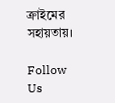ক্রাইমের সহায়তায়।

Follow Us